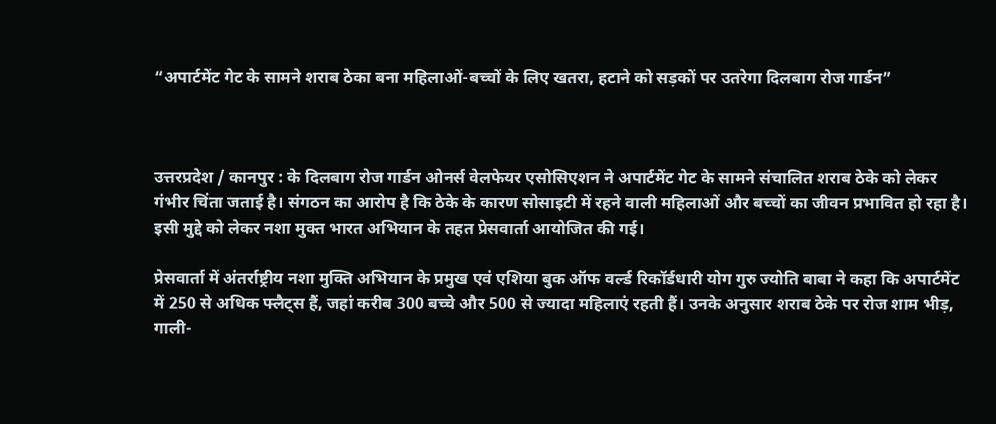“अपार्टमेंट गेट के सामने शराब ठेका बना महिलाओं-बच्चों के लिए खतरा, हटाने को सड़कों पर उतरेगा दिलबाग रोज गार्डन”



उत्तरप्रदेश / कानपुर : के दिलबाग रोज गार्डन ओनर्स वेलफेयर एसोसिएशन ने अपार्टमेंट गेट के सामने संचालित शराब ठेके को लेकर गंभीर चिंता जताई है। संगठन का आरोप है कि ठेके के कारण सोसाइटी में रहने वाली महिलाओं और बच्चों का जीवन प्रभावित हो रहा है। इसी मुद्दे को लेकर नशा मुक्त भारत अभियान के तहत प्रेसवार्ता आयोजित की गई।

प्रेसवार्ता में अंतर्राष्ट्रीय नशा मुक्ति अभियान के प्रमुख एवं एशिया बुक ऑफ वर्ल्ड रिकॉर्डधारी योग गुरु ज्योति बाबा ने कहा कि अपार्टमेंट में 250 से अधिक फ्लैट्स हैं, जहां करीब 300 बच्चे और 500 से ज्यादा महिलाएं रहती हैं। उनके अनुसार शराब ठेके पर रोज शाम भीड़, गाली-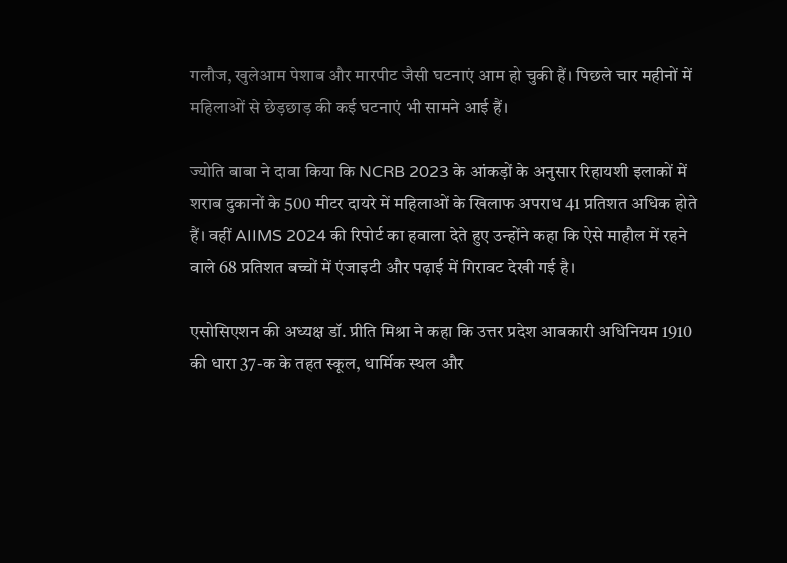गलौज, खुलेआम पेशाब और मारपीट जैसी घटनाएं आम हो चुकी हैं। पिछले चार महीनों में महिलाओं से छेड़छाड़ की कई घटनाएं भी सामने आई हैं।

ज्योति बाबा ने दावा किया कि NCRB 2023 के आंकड़ों के अनुसार रिहायशी इलाकों में शराब दुकानों के 500 मीटर दायरे में महिलाओं के खिलाफ अपराध 41 प्रतिशत अधिक होते हैं। वहीं AIIMS 2024 की रिपोर्ट का हवाला देते हुए उन्होंने कहा कि ऐसे माहौल में रहने वाले 68 प्रतिशत बच्चों में एंजाइटी और पढ़ाई में गिरावट देखी गई है।

एसोसिएशन की अध्यक्ष डॉ. प्रीति मिश्रा ने कहा कि उत्तर प्रदेश आबकारी अधिनियम 1910 की धारा 37-क के तहत स्कूल, धार्मिक स्थल और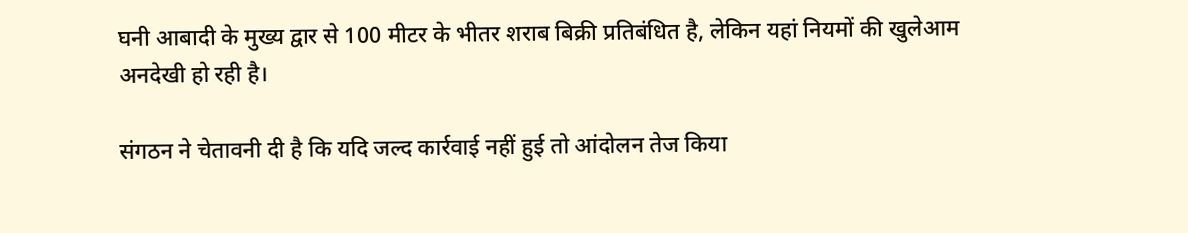घनी आबादी के मुख्य द्वार से 100 मीटर के भीतर शराब बिक्री प्रतिबंधित है, लेकिन यहां नियमों की खुलेआम अनदेखी हो रही है।

संगठन ने चेतावनी दी है कि यदि जल्द कार्रवाई नहीं हुई तो आंदोलन तेज किया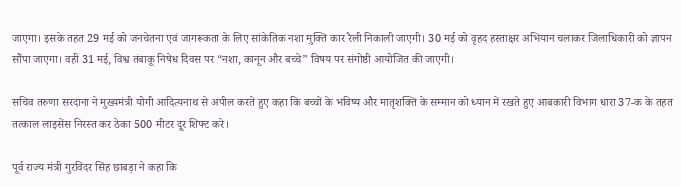जाएगा। इसके तहत 29 मई को जनचेतना एवं जागरूकता के लिए सांकेतिक नशा मुक्ति कार रैली निकाली जाएगी। 30 मई को वृहद हस्ताक्षर अभियान चलाकर जिलाधिकारी को ज्ञापन सौंपा जाएगा। वहीं 31 मई, विश्व तंबाकू निषेध दिवस पर “नशा, कानून और बच्चे” विषय पर संगोष्ठी आयोजित की जाएगी।

सचिव तरुणा सरदाना ने मुख्यमंत्री योगी आदित्यनाथ से अपील करते हुए कहा कि बच्चों के भविष्य और मातृशक्ति के सम्मान को ध्यान में रखते हुए आबकारी विभाग धारा 37-क के तहत तत्काल लाइसेंस निरस्त कर ठेका 500 मीटर दूर शिफ्ट करे।

पूर्व राज्य मंत्री गुरविंदर सिंह छाबड़ा ने कहा कि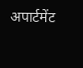अपार्टमेंट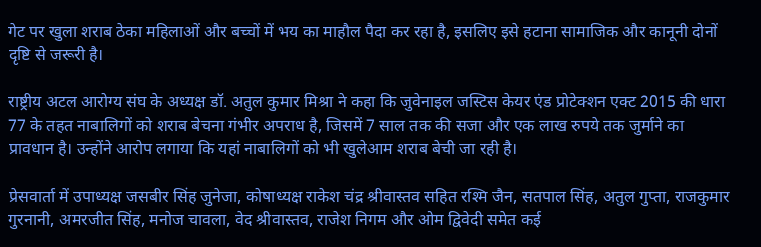गेट पर खुला शराब ठेका महिलाओं और बच्चों में भय का माहौल पैदा कर रहा है, इसलिए इसे हटाना सामाजिक और कानूनी दोनों दृष्टि से जरूरी है।

राष्ट्रीय अटल आरोग्य संघ के अध्यक्ष डॉ. अतुल कुमार मिश्रा ने कहा कि जुवेनाइल जस्टिस केयर एंड प्रोटेक्शन एक्ट 2015 की धारा 77 के तहत नाबालिगों को शराब बेचना गंभीर अपराध है, जिसमें 7 साल तक की सजा और एक लाख रुपये तक जुर्माने का प्रावधान है। उन्होंने आरोप लगाया कि यहां नाबालिगों को भी खुलेआम शराब बेची जा रही है।

प्रेसवार्ता में उपाध्यक्ष जसबीर सिंह जुनेजा, कोषाध्यक्ष राकेश चंद्र श्रीवास्तव सहित रश्मि जैन, सतपाल सिंह, अतुल गुप्ता, राजकुमार गुरनानी, अमरजीत सिंह, मनोज चावला, वेद श्रीवास्तव, राजेश निगम और ओम द्विवेदी समेत कई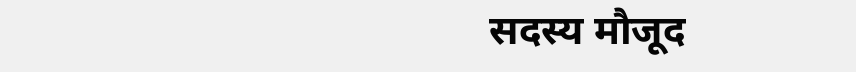सदस्य मौजूद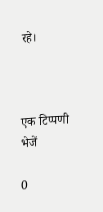रहे।



एक टिप्पणी भेजें

0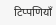टिप्पणियाँ